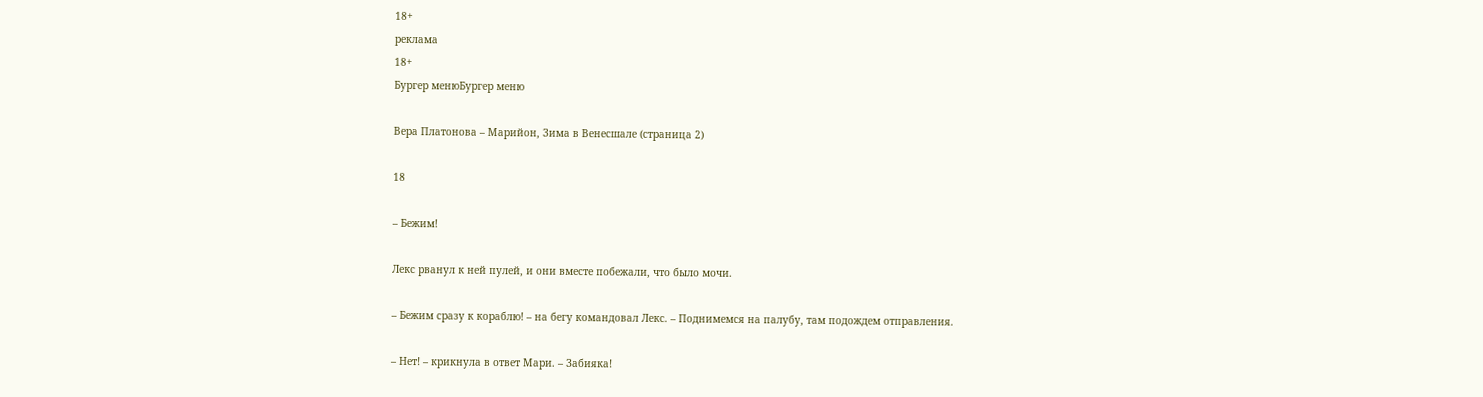18+
реклама
18+
Бургер менюБургер меню

Вера Платонова – Марийон, Зима в Венесшале (страница 2)

18

– Бежим!

Лекс рванул к ней пулей, и они вместе побежали, что было мочи.

– Бежим сразу к кораблю! – на бегу командовал Лекс. – Поднимемся на палубу, там подождем отправления.

– Нет! – крикнула в ответ Мари. – Забияка!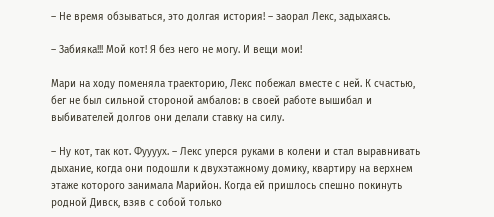– Не время обзываться, это долгая история! – заорал Лекс, задыхаясь.

– Забияка!!! Мой кот! Я без него не могу. И вещи мои!

Мари на ходу поменяла траекторию, Лекс побежал вместе с ней. К счастью, бег не был сильной стороной амбалов: в своей работе вышибал и выбивателей долгов они делали ставку на силу.

– Ну кот, так кот. Фуууух. – Лекс уперся руками в колени и стал выравнивать дыхание, когда они подошли к двухэтажному домику, квартиру на верхнем этаже которого занимала Марийон. Когда ей пришлось спешно покинуть родной Дивск, взяв с собой только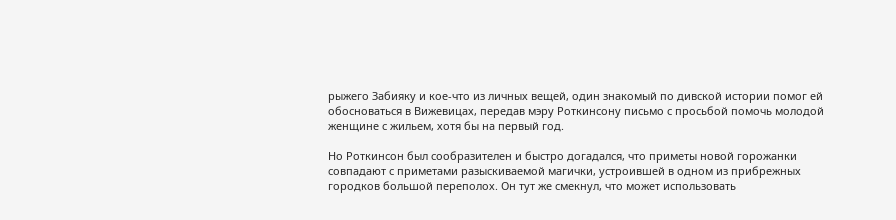рыжего Забияку и кое-что из личных вещей, один знакомый по дивской истории помог ей обосноваться в Вижевицах, передав мэру Роткинсону письмо с просьбой помочь молодой женщине с жильем, хотя бы на первый год.

Но Роткинсон был сообразителен и быстро догадался, что приметы новой горожанки совпадают с приметами разыскиваемой магички, устроившей в одном из прибрежных городков большой переполох. Он тут же смекнул, что может использовать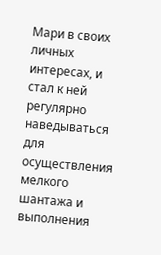Мари в своих личных интересах, и стал к ней регулярно наведываться для осуществления мелкого шантажа и выполнения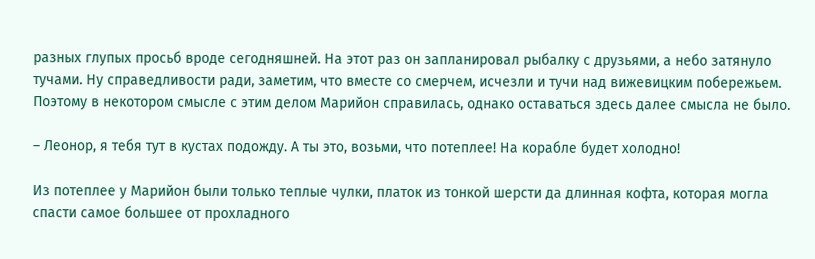разных глупых просьб вроде сегодняшней. На этот раз он запланировал рыбалку с друзьями, а небо затянуло тучами. Ну справедливости ради, заметим, что вместе со смерчем, исчезли и тучи над вижевицким побережьем. Поэтому в некотором смысле с этим делом Марийон справилась, однако оставаться здесь далее смысла не было.

– Леонор, я тебя тут в кустах подожду. А ты это, возьми, что потеплее! На корабле будет холодно!

Из потеплее у Марийон были только теплые чулки, платок из тонкой шерсти да длинная кофта, которая могла спасти самое большее от прохладного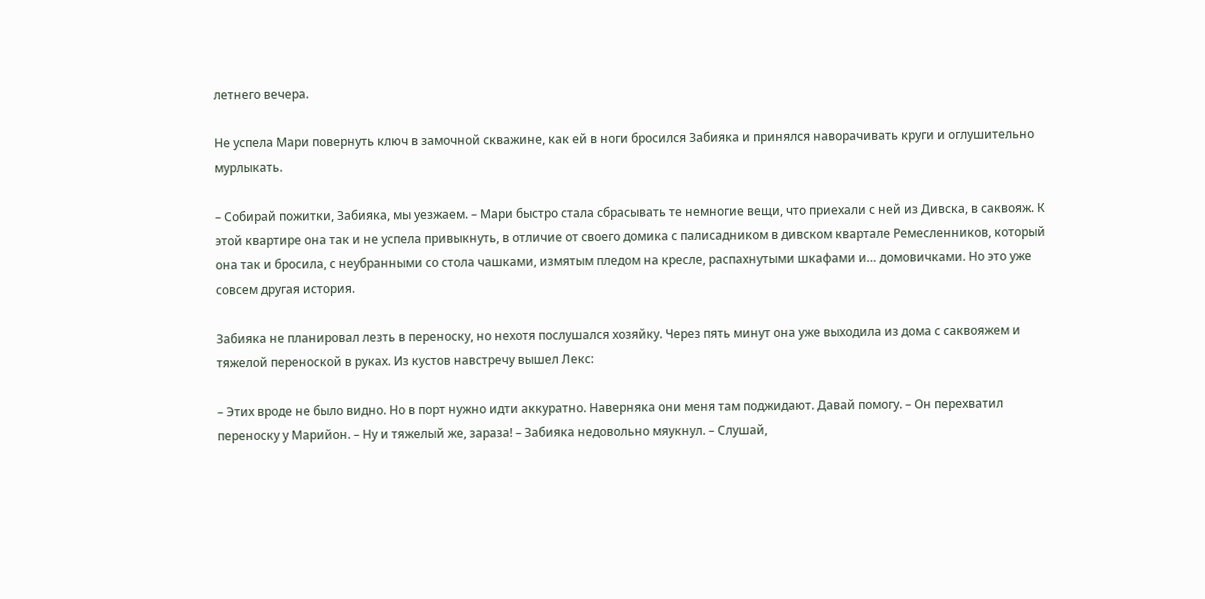летнего вечера.

Не успела Мари повернуть ключ в замочной скважине, как ей в ноги бросился Забияка и принялся наворачивать круги и оглушительно мурлыкать.

– Собирай пожитки, Забияка, мы уезжаем. – Мари быстро стала сбрасывать те немногие вещи, что приехали с ней из Дивска, в саквояж. К этой квартире она так и не успела привыкнуть, в отличие от своего домика с палисадником в дивском квартале Ремесленников, который она так и бросила, с неубранными со стола чашками, измятым пледом на кресле, распахнутыми шкафами и… домовичками. Но это уже совсем другая история.

Забияка не планировал лезть в переноску, но нехотя послушался хозяйку. Через пять минут она уже выходила из дома с саквояжем и тяжелой переноской в руках. Из кустов навстречу вышел Лекс:

– Этих вроде не было видно. Но в порт нужно идти аккуратно. Наверняка они меня там поджидают. Давай помогу. – Он перехватил переноску у Марийон. – Ну и тяжелый же, зараза! – Забияка недовольно мяукнул. – Слушай,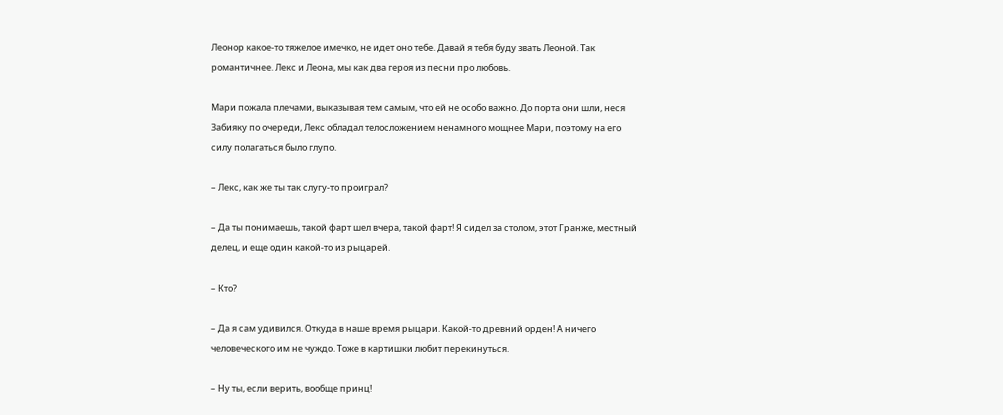Леонор какое-то тяжелое имечко, не идет оно тебе. Давай я тебя буду звать Леоной. Так романтичнее. Лекс и Леона, мы как два героя из песни про любовь.

Мари пожала плечами, выказывая тем самым, что ей не особо важно. До порта они шли, неся Забияку по очереди, Лекс обладал телосложением ненамного мощнее Мари, поэтому на его силу полагаться было глупо.

– Лекс, как же ты так слугу-то проиграл?

– Да ты понимаешь, такой фарт шел вчера, такой фарт! Я сидел за столом, этот Гранже, местный делец, и еще один какой-то из рыцарей.

– Кто?

– Да я сам удивился. Откуда в наше время рыцари. Какой-то древний орден! А ничего человеческого им не чуждо. Тоже в картишки любит перекинуться.

– Ну ты, если верить, вообще принц!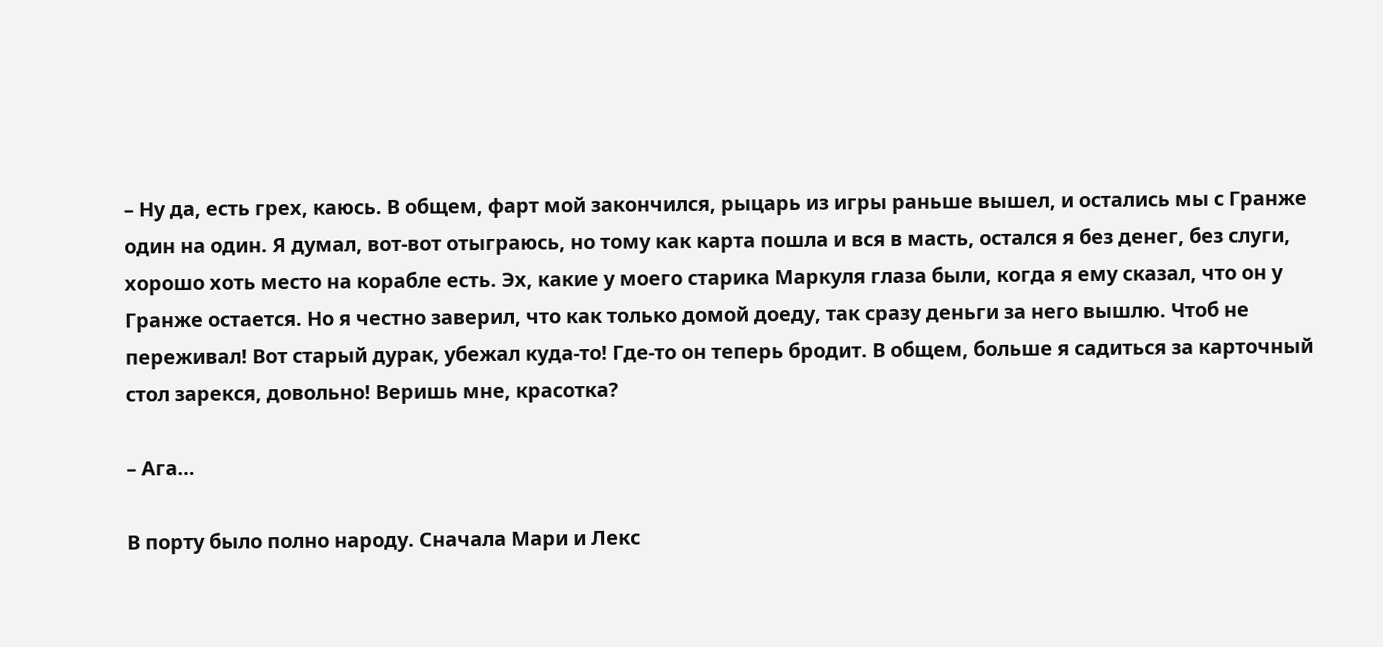– Ну да, есть грех, каюсь. В общем, фарт мой закончился, рыцарь из игры раньше вышел, и остались мы с Гранже один на один. Я думал, вот-вот отыграюсь, но тому как карта пошла и вся в масть, остался я без денег, без слуги, хорошо хоть место на корабле есть. Эх, какие у моего старика Маркуля глаза были, когда я ему сказал, что он у Гранже остается. Но я честно заверил, что как только домой доеду, так сразу деньги за него вышлю. Чтоб не переживал! Вот старый дурак, убежал куда-то! Где-то он теперь бродит. В общем, больше я садиться за карточный стол зарекся, довольно! Веришь мне, красотка?

– Ага…

В порту было полно народу. Сначала Мари и Лекс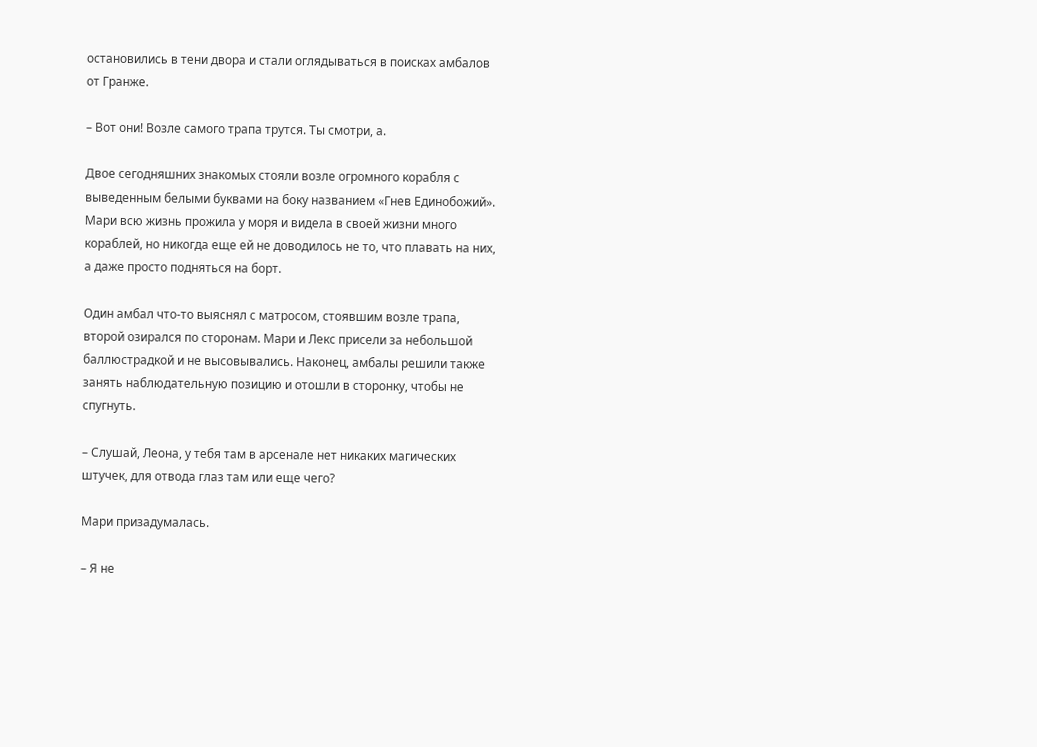остановились в тени двора и стали оглядываться в поисках амбалов от Гранже.

– Вот они! Возле самого трапа трутся. Ты смотри, а.

Двое сегодняшних знакомых стояли возле огромного корабля с выведенным белыми буквами на боку названием «Гнев Единобожий». Мари всю жизнь прожила у моря и видела в своей жизни много кораблей, но никогда еще ей не доводилось не то, что плавать на них, а даже просто подняться на борт.

Один амбал что-то выяснял с матросом, стоявшим возле трапа, второй озирался по сторонам. Мари и Лекс присели за небольшой баллюстрадкой и не высовывались. Наконец, амбалы решили также занять наблюдательную позицию и отошли в сторонку, чтобы не спугнуть.

– Слушай, Леона, у тебя там в арсенале нет никаких магических штучек, для отвода глаз там или еще чего?

Мари призадумалась.

– Я не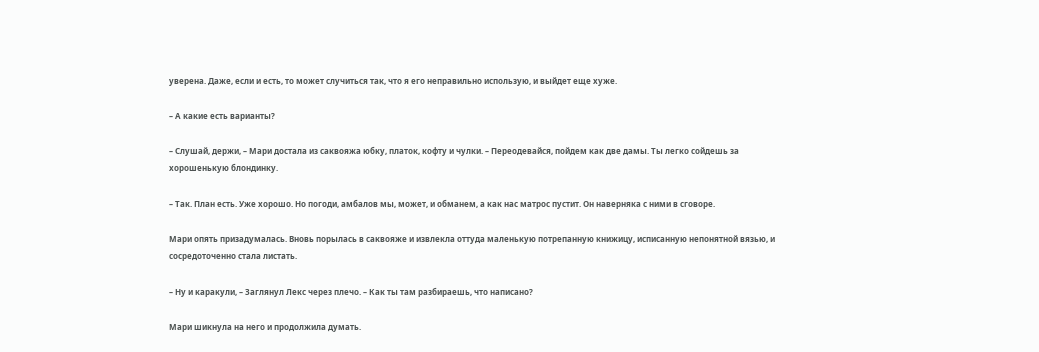уверена. Даже, если и есть, то может случиться так, что я его неправильно использую, и выйдет еще хуже.

– А какие есть варианты?

– Слушай, держи, – Мари достала из саквояжа юбку, платок, кофту и чулки. – Переодевайся, пойдем как две дамы. Ты легко сойдешь за хорошенькую блондинку.

– Так. План есть. Уже хорошо. Но погоди, амбалов мы, может, и обманем, а как нас матрос пустит. Он наверняка с ними в сговоре.

Мари опять призадумалась. Вновь порылась в саквояже и извлекла оттуда маленькую потрепанную книжицу, исписанную непонятной вязью, и сосредоточенно стала листать.

– Ну и каракули, – Заглянул Лекс через плечо. – Как ты там разбираешь, что написано?

Мари шикнула на него и продолжила думать.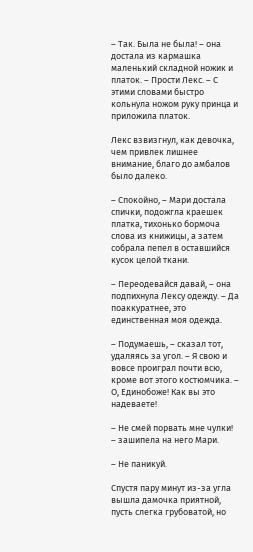– Так. Была не была! – она достала из кармашка маленький складной ножик и платок. – Прости Лекс. – С этими словами быстро кольнула ножом руку принца и приложила платок.

Лекс взвизгнул, как девочка, чем привлек лишнее внимание, благо до амбалов было далеко.

– Спокойно, – Мари достала спички, подожгла краешек платка, тихонько бормоча слова из книжицы, а затем собрала пепел в оставшийся кусок целой ткани.

– Переодевайся давай, – она подпихнула Лексу одежду. – Да поаккуратнее, это единственная моя одежда.

– Подумаешь, – сказал тот, удаляясь за угол. – Я свою и вовсе проиграл почти всю, кроме вот этого костюмчика. – О, Единобоже! Как вы это надеваете!

– Не смей порвать мне чулки! – зашипела на него Мари.

– Не паникуй.

Спустя пару минут из-за угла вышла дамочка приятной, пусть слегка грубоватой, но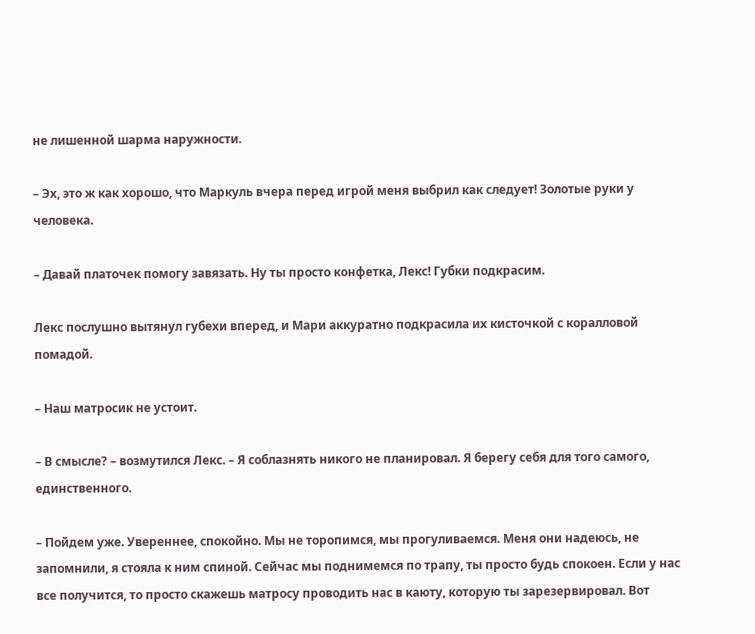не лишенной шарма наружности.

– Эх, это ж как хорошо, что Маркуль вчера перед игрой меня выбрил как следует! Золотые руки у человека.

– Давай платочек помогу завязать. Ну ты просто конфетка, Лекс! Губки подкрасим.

Лекс послушно вытянул губехи вперед, и Мари аккуратно подкрасила их кисточкой с коралловой помадой.

– Наш матросик не устоит.

– В смысле? – возмутился Лекс. – Я соблазнять никого не планировал. Я берегу себя для того самого, единственного.

– Пойдем уже. Увереннее, спокойно. Мы не торопимся, мы прогуливаемся. Меня они надеюсь, не запомнили, я стояла к ним спиной. Сейчас мы поднимемся по трапу, ты просто будь спокоен. Если у нас все получится, то просто скажешь матросу проводить нас в каюту, которую ты зарезервировал. Вот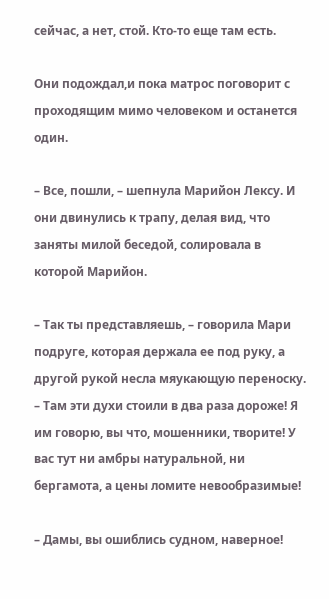сейчас, а нет, стой. Кто-то еще там есть.

Они подождал,и пока матрос поговорит с проходящим мимо человеком и останется один.

– Все, пошли, – шепнула Марийон Лексу. И они двинулись к трапу, делая вид, что заняты милой беседой, солировала в которой Марийон.

– Так ты представляешь, – говорила Мари подруге, которая держала ее под руку, а другой рукой несла мяукающую переноску. – Там эти духи стоили в два раза дороже! Я им говорю, вы что, мошенники, творите! У вас тут ни амбры натуральной, ни бергамота, а цены ломите невообразимые!

– Дамы, вы ошиблись судном, наверное!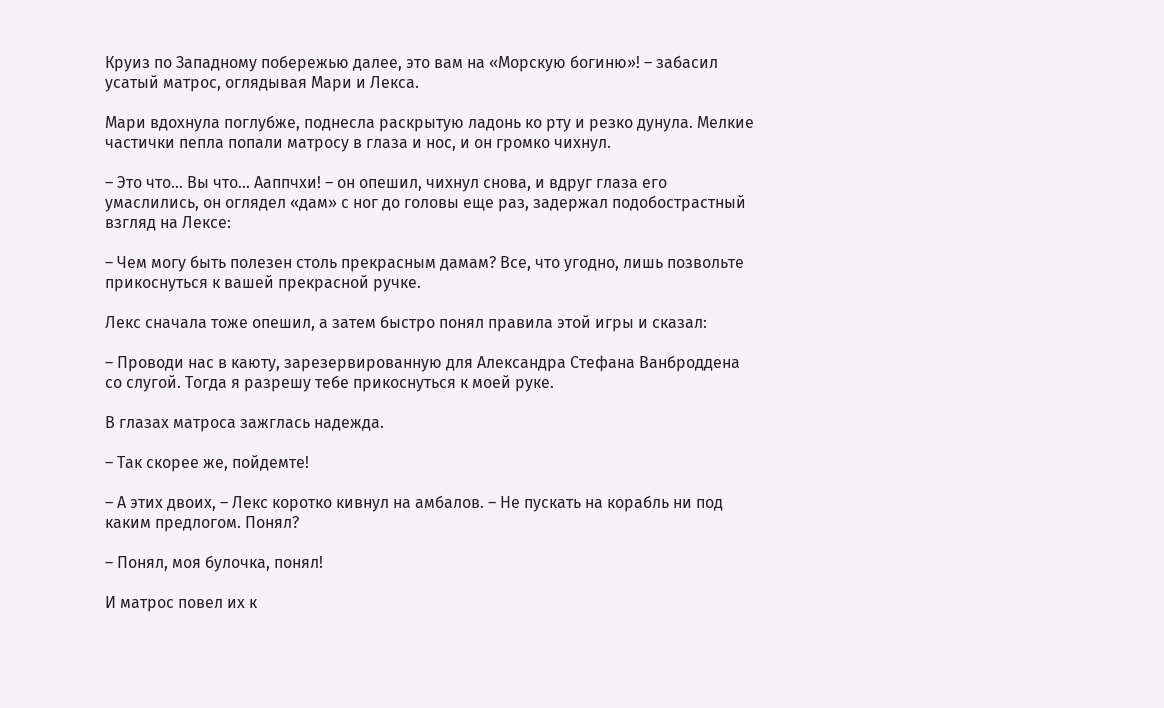Круиз по Западному побережью далее, это вам на «Морскую богиню»! – забасил усатый матрос, оглядывая Мари и Лекса.

Мари вдохнула поглубже, поднесла раскрытую ладонь ко рту и резко дунула. Мелкие частички пепла попали матросу в глаза и нос, и он громко чихнул.

– Это что… Вы что… Ааппчхи! – он опешил, чихнул снова, и вдруг глаза его умаслились, он оглядел «дам» с ног до головы еще раз, задержал подобострастный взгляд на Лексе:

– Чем могу быть полезен столь прекрасным дамам? Все, что угодно, лишь позвольте прикоснуться к вашей прекрасной ручке.

Лекс сначала тоже опешил, а затем быстро понял правила этой игры и сказал:

– Проводи нас в каюту, зарезервированную для Александра Стефана Ванброддена со слугой. Тогда я разрешу тебе прикоснуться к моей руке.

В глазах матроса зажглась надежда.

– Так скорее же, пойдемте!

– А этих двоих, – Лекс коротко кивнул на амбалов. – Не пускать на корабль ни под каким предлогом. Понял?

– Понял, моя булочка, понял!

И матрос повел их к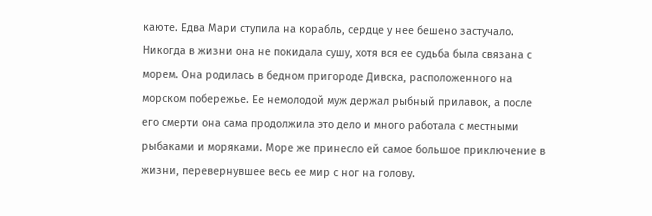каюте. Едва Мари ступила на корабль, сердце у нее бешено застучало. Никогда в жизни она не покидала сушу, хотя вся ее судьба была связана с морем. Она родилась в бедном пригороде Дивска, расположенного на морском побережье. Ее немолодой муж держал рыбный прилавок, а после его смерти она сама продолжила это дело и много работала с местными рыбаками и моряками. Море же принесло ей самое большое приключение в жизни, перевернувшее весь ее мир с ног на голову.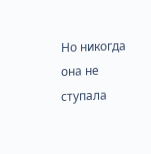Но никогда она не ступала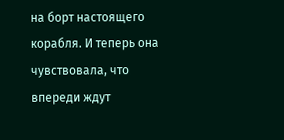на борт настоящего корабля. И теперь она чувствовала, что впереди ждут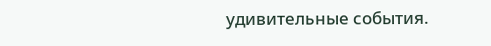удивительные события.